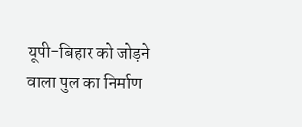यूपी-बिहार को जोड़ने वाला पुल का निर्माण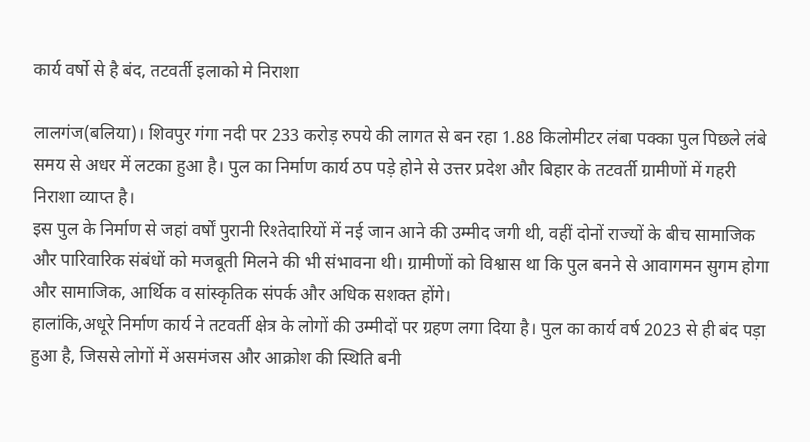कार्य वर्षो से है बंद, तटवर्ती इलाको मे निराशा

लालगंज(बलिया)। शिवपुर गंगा नदी पर 233 करोड़ रुपये की लागत से बन रहा 1.88 किलोमीटर लंबा पक्का पुल पिछले लंबे समय से अधर में लटका हुआ है। पुल का निर्माण कार्य ठप पड़े होने से उत्तर प्रदेश और बिहार के तटवर्ती ग्रामीणों में गहरी निराशा व्याप्त है।
इस पुल के निर्माण से जहां वर्षों पुरानी रिश्तेदारियों में नई जान आने की उम्मीद जगी थी, वहीं दोनों राज्यों के बीच सामाजिक और पारिवारिक संबंधों को मजबूती मिलने की भी संभावना थी। ग्रामीणों को विश्वास था कि पुल बनने से आवागमन सुगम होगा और सामाजिक, आर्थिक व सांस्कृतिक संपर्क और अधिक सशक्त होंगे।
हालांकि,अधूरे निर्माण कार्य ने तटवर्ती क्षेत्र के लोगों की उम्मीदों पर ग्रहण लगा दिया है। पुल का कार्य वर्ष 2023 से ही बंद पड़ा हुआ है, जिससे लोगों में असमंजस और आक्रोश की स्थिति बनी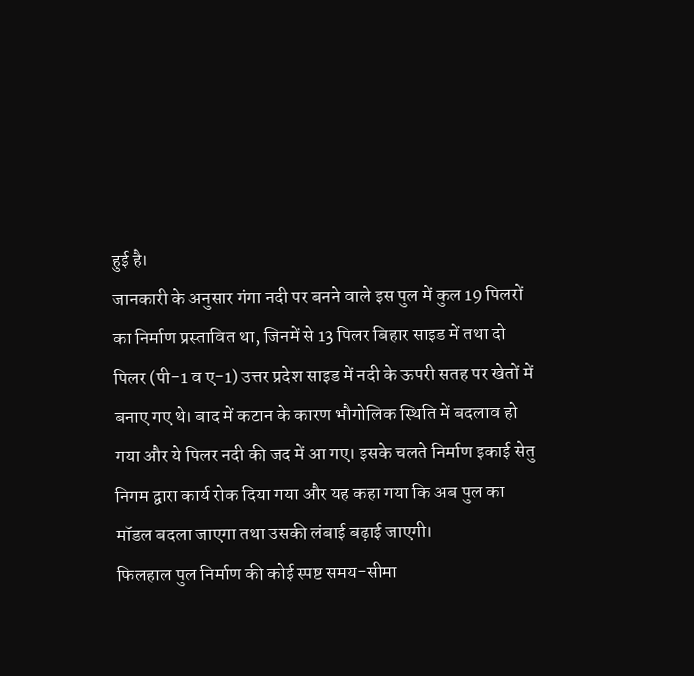हुई है।
जानकारी के अनुसार गंगा नदी पर बनने वाले इस पुल में कुल 19 पिलरों का निर्माण प्रस्तावित था, जिनमें से 13 पिलर बिहार साइड में तथा दो पिलर (पी-1 व ए-1) उत्तर प्रदेश साइड में नदी के ऊपरी सतह पर खेतों में बनाए गए थे। बाद में कटान के कारण भौगोलिक स्थिति में बदलाव हो गया और ये पिलर नदी की जद में आ गए। इसके चलते निर्माण इकाई सेतु निगम द्वारा कार्य रोक दिया गया और यह कहा गया कि अब पुल का मॉडल बदला जाएगा तथा उसकी लंबाई बढ़ाई जाएगी।
फिलहाल पुल निर्माण की कोई स्पष्ट समय-सीमा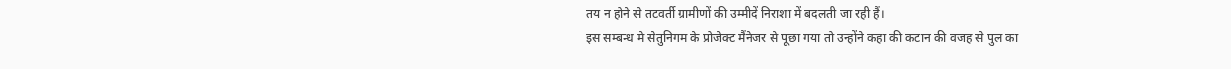तय न होने से तटवर्ती ग्रामीणों की उम्मीदें निराशा में बदलती जा रही हैं।
इस सम्बन्ध मे सेतुनिगम के प्रोजेक्ट मैंनेजर से पूछा गया तो उन्होंने कहा की कटान की वजह से पुल का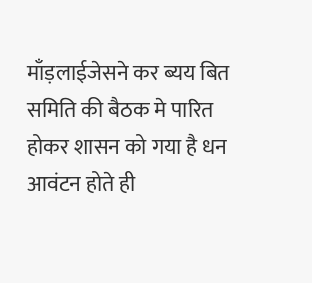माँड़लाईजेसने कर ब्यय बित समिति की बैठक मे पारित होकर शासन को गया है धन आवंटन होते ही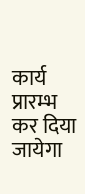कार्य प्रारम्भ कर दिया जायेगा